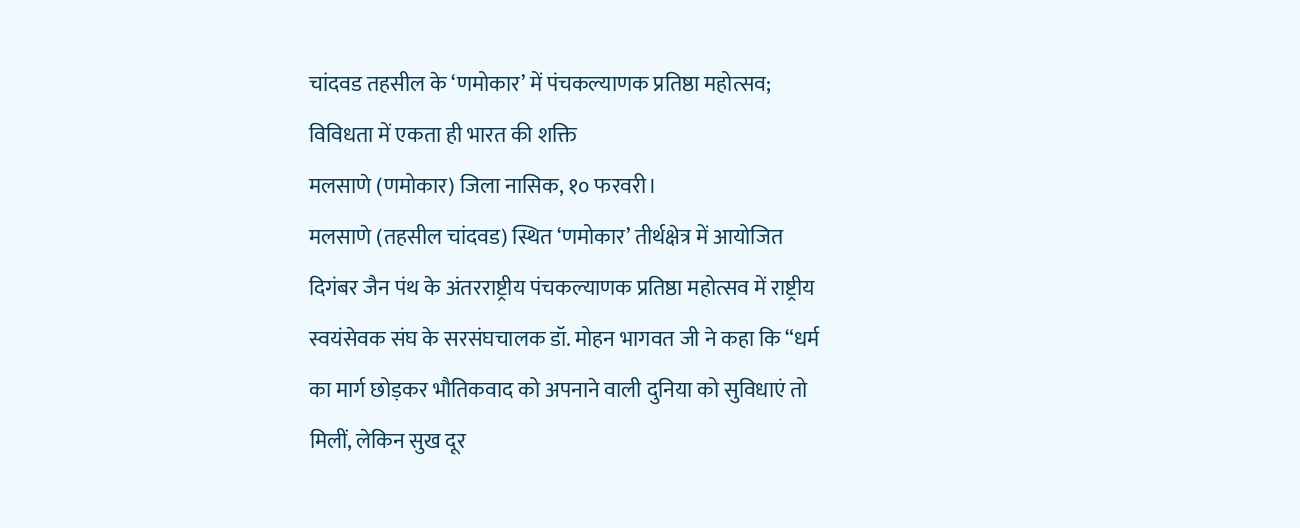चांदवड तहसील के ‘णमोकार’ में पंचकल्याणक प्रतिष्ठा महोत्सव; विविधता में एकता ही भारत की शक्ति
मलसाणे (णमोकार) जिला नासिक, १० फरवरी।
मलसाणे (तहसील चांदवड) स्थित ‘णमोकार’ तीर्थक्षेत्र में आयोजित दिगंबर जैन पंथ के अंतरराष्ट्रीय पंचकल्याणक प्रतिष्ठा महोत्सव में राष्ट्रीय स्वयंसेवक संघ के सरसंघचालक डॉ. मोहन भागवत जी ने कहा कि “धर्म का मार्ग छोड़कर भौतिकवाद को अपनाने वाली दुनिया को सुविधाएं तो मिलीं, लेकिन सुख दूर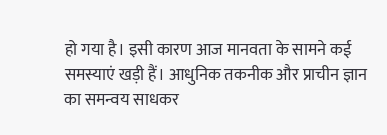हो गया है। इसी कारण आज मानवता के सामने कई समस्याएं खड़ी हैं। आधुनिक तकनीक और प्राचीन ज्ञान का समन्वय साधकर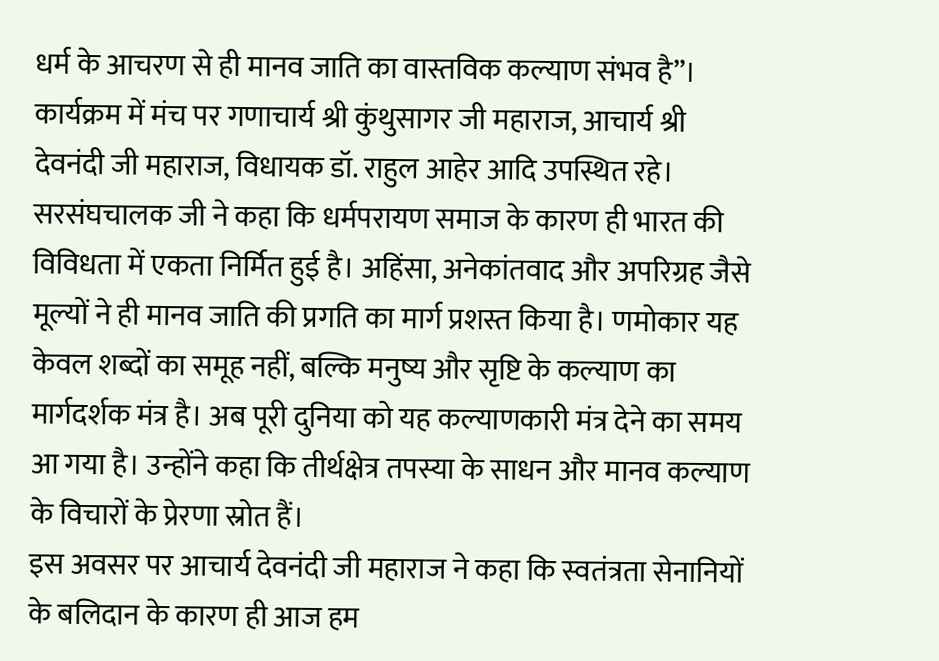धर्म के आचरण से ही मानव जाति का वास्तविक कल्याण संभव है”।
कार्यक्रम में मंच पर गणाचार्य श्री कुंथुसागर जी महाराज, आचार्य श्री देवनंदी जी महाराज, विधायक डॉ. राहुल आहेर आदि उपस्थित रहे।
सरसंघचालक जी ने कहा कि धर्मपरायण समाज के कारण ही भारत की विविधता में एकता निर्मित हुई है। अहिंसा, अनेकांतवाद और अपरिग्रह जैसे मूल्यों ने ही मानव जाति की प्रगति का मार्ग प्रशस्त किया है। णमोकार यह केवल शब्दों का समूह नहीं, बल्कि मनुष्य और सृष्टि के कल्याण का मार्गदर्शक मंत्र है। अब पूरी दुनिया को यह कल्याणकारी मंत्र देने का समय आ गया है। उन्होंने कहा कि तीर्थक्षेत्र तपस्या के साधन और मानव कल्याण के विचारों के प्रेरणा स्रोत हैं।
इस अवसर पर आचार्य देवनंदी जी महाराज ने कहा कि स्वतंत्रता सेनानियों के बलिदान के कारण ही आज हम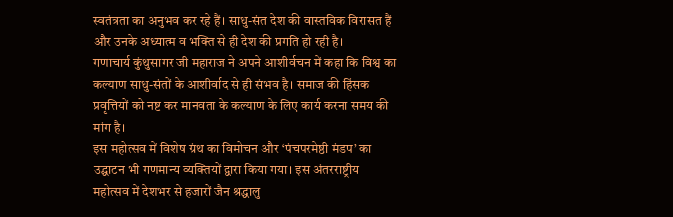स्वतंत्रता का अनुभव कर रहे हैं। साधु-संत देश की वास्तविक विरासत हैं और उनके अध्यात्म व भक्ति से ही देश की प्रगति हो रही है।
गणाचार्य कुंथुसागर जी महाराज ने अपने आशीर्वचन में कहा कि विश्व का कल्याण साधु-संतों के आशीर्वाद से ही संभव है। समाज की हिंसक प्रवृत्तियों को नष्ट कर मानवता के कल्याण के लिए कार्य करना समय की मांग है।
इस महोत्सव में विशेष ग्रंथ का विमोचन और ‘पंचपरमेष्ठी मंडप’ का उद्घाटन भी गणमान्य व्यक्तियों द्वारा किया गया। इस अंतरराष्ट्रीय महोत्सव में देशभर से हजारों जैन श्रद्धालु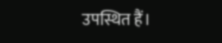उपस्थित हैं।